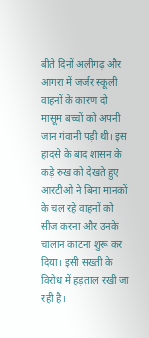बीते दिनों अलीगढ़ और आगरा में जर्जर स्कूली वाहनों के कारण दो मासूम बच्चों को अपनी जान गंवानी पड़ी थी। इस हादसे के बाद शासन के कड़े रुख को देखते हुए आरटीओ ने बिना मानकों के चल रहे वाहनों को सीज करना और उनके चालान काटना शुरू कर दिया। इसी सख्ती के विरोध में हड़ताल रखी जा रही है।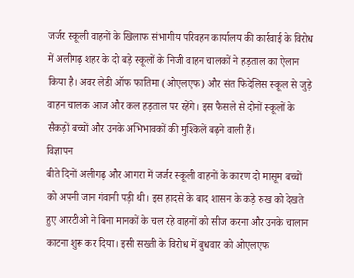जर्जर स्कूली वाहनों के खिलाफ संभागीय परिवहन कार्यालय की कार्रवाई के विरोध में अलीगढ़ शहर के दो बड़े स्कूलों के निजी वाहन चालकों ने हड़ताल का ऐलान किया है। अवर लेडी ऑफ फातिमा (ओएलएफ) और संत फिदेलिस स्कूल से जुड़े वाहन चालक आज और कल हड़ताल पर रहेंगे। इस फैसले से दोनों स्कूलों के सैकड़ों बच्चों और उनके अभिभावकों की मुश्किलें बढ़ने वाली हैं।
विज्ञापन
बीते दिनों अलीगढ़ और आगरा में जर्जर स्कूली वाहनों के कारण दो मासूम बच्चों को अपनी जान गंवानी पड़ी थी। इस हादसे के बाद शासन के कड़े रुख को देखते हुए आरटीओ ने बिना मानकों के चल रहे वाहनों को सीज करना और उनके चालान काटना शुरू कर दिया। इसी सख्ती के विरोध में बुधवार को ओएलएफ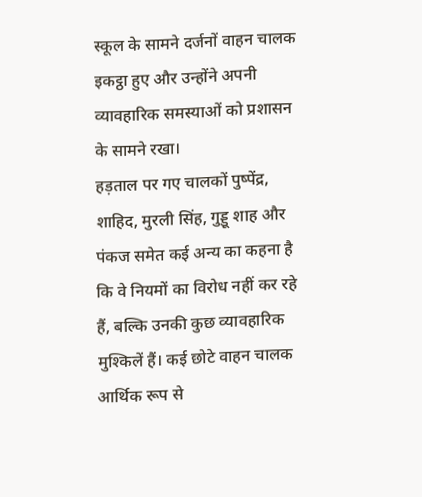स्कूल के सामने दर्जनों वाहन चालक इकट्ठा हुए और उन्होंने अपनी व्यावहारिक समस्याओं को प्रशासन के सामने रखा।
हड़ताल पर गए चालकों पुष्पेंद्र, शाहिद, मुरली सिंह, गुड्डू शाह और पंकज समेत कई अन्य का कहना है कि वे नियमों का विरोध नहीं कर रहे हैं, बल्कि उनकी कुछ व्यावहारिक मुश्किलें हैं। कई छोटे वाहन चालक आर्थिक रूप से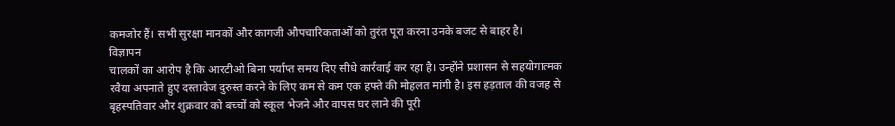कमजोर हैं। सभी सुरक्षा मानकों और कागजी औपचारिकताओं को तुरंत पूरा करना उनके बजट से बाहर है।
विज्ञापन
चालकों का आरोप है कि आरटीओ बिना पर्याप्त समय दिए सीधे कार्रवाई कर रहा है। उन्होंने प्रशासन से सहयोगात्मक रवैया अपनाते हुए दस्तावेज दुरुस्त करने के लिए कम से कम एक हफ्ते की मोहलत मांगी है। इस हड़ताल की वजह से बृहस्पतिवार और शुक्रवार को बच्चों को स्कूल भेजने और वापस घर लाने की पूरी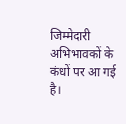जिम्मेदारी अभिभावकों के कंधों पर आ गई है।